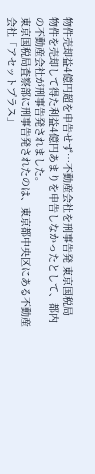物件売却益4億円超を申告せず…不動産会社を刑事告発 東京国税局
物件を売却して得た利益4億円あまりを申告しなかったとして、都内の不動産会社が刑事告発されました。
東京国税局査察部に刑事告発されたのは、東京都中央区にある不動産会社「アセットプラス」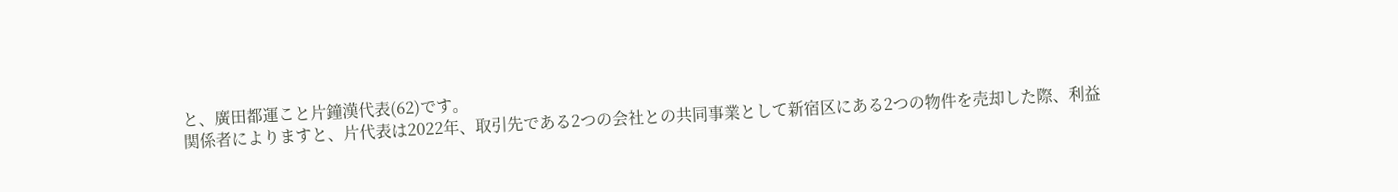と、廣田都運こと片鐘漢代表(62)です。
関係者によりますと、片代表は2022年、取引先である2つの会社との共同事業として新宿区にある2つの物件を売却した際、利益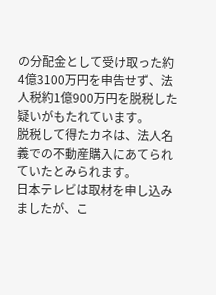の分配金として受け取った約4億3100万円を申告せず、法人税約1億900万円を脱税した疑いがもたれています。
脱税して得たカネは、法人名義での不動産購入にあてられていたとみられます。
日本テレビは取材を申し込みましたが、こ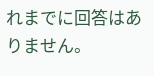れまでに回答はありません。